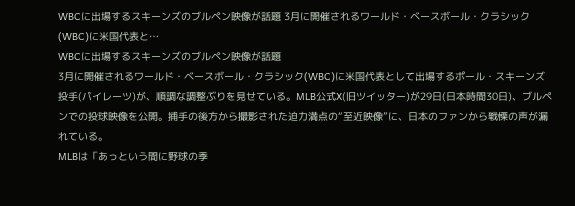WBCに出場するスキーンズのブルペン映像が話題 3月に開催されるワールド・ベースボール・クラシック(WBC)に米国代表と…
WBCに出場するスキーンズのブルペン映像が話題
3月に開催されるワールド・ベースボール・クラシック(WBC)に米国代表として出場するポール・スキーンズ投手(パイレーツ)が、順調な調整ぶりを見せている。MLB公式X(旧ツイッター)が29日(日本時間30日)、ブルペンでの投球映像を公開。捕手の後方から撮影された迫力満点の“至近映像”に、日本のファンから戦慄の声が漏れている。
MLBは「あっという間に野球の季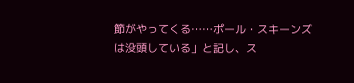節がやってくる……ポール・スキーンズは没頭している」と記し、ス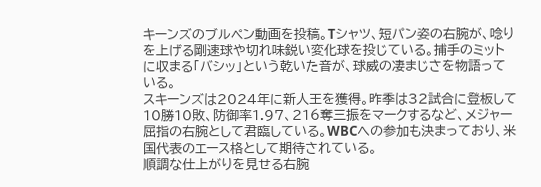キーンズのブルペン動画を投稿。Tシャツ、短パン姿の右腕が、唸りを上げる剛速球や切れ味鋭い変化球を投じている。捕手のミットに収まる「バシッ」という乾いた音が、球威の凄まじさを物語っている。
スキーンズは2024年に新人王を獲得。昨季は32試合に登板して10勝10敗、防御率1.97、216奪三振をマークするなど、メジャー屈指の右腕として君臨している。WBCへの参加も決まっており、米国代表のエース格として期待されている。
順調な仕上がりを見せる右腕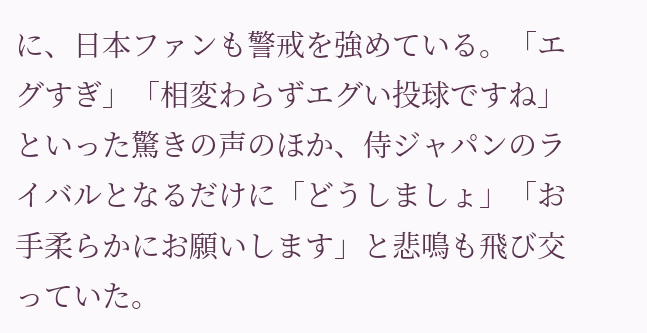に、日本ファンも警戒を強めている。「エグすぎ」「相変わらずエグい投球ですね」といった驚きの声のほか、侍ジャパンのライバルとなるだけに「どうしましょ」「お手柔らかにお願いします」と悲鳴も飛び交っていた。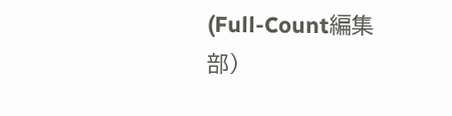(Full-Count編集部)